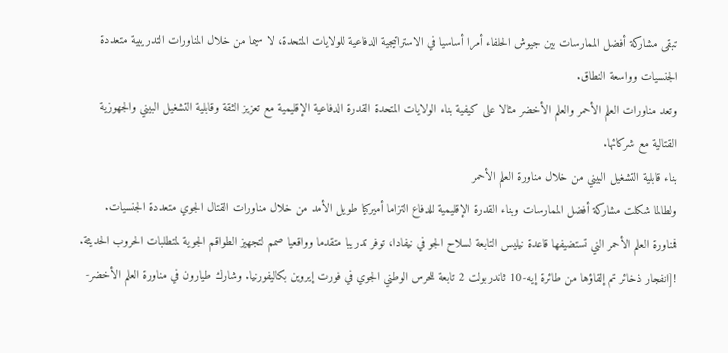تبقى مشاركة أفضل الممارسات بين جيوش الحلفاء أمرا أساسيا في الاستراتيجية الدفاعية للولايات المتحدة، لا سيما من خلال المناورات التدريبية متعددة الجنسيات وواسعة النطاق.
وتعد مناورات العلم الأحمر والعلم الأخضر مثالا على كيفية بناء الولايات المتحدة القدرة الدفاعية الإقليمية مع تعزيز الثقة وقابلية التشغيل البيني والجهوزية القتالية مع شركائها.
بناء قابلية التشغيل البيني من خلال مناورة العلم الأحمر
ولطالما شكلت مشاركة أفضل الممارسات وبناء القدرة الإقليمية للدفاع التزاما أميركيا طويل الأمد من خلال مناورات القتال الجوي متعددة الجنسيات.
فمناورة العلم الأحمر الني تستضيفها قاعدة نيليس التابعة لسلاح الجو في نيفادا، توفر تدريبا متقدما وواقعيا صمم لتجهيز الطواقم الجوية لمتطلبات الحروب الحديثة.
![انفجار ذخائر تم إلقاؤها من طائرة إيه-10 ثاندربولت 2 تابعة للحرس الوطني الجوي في فورت إيروين بكاليفورنيا. وشارك طيارون في مناورة العلم الأخضر-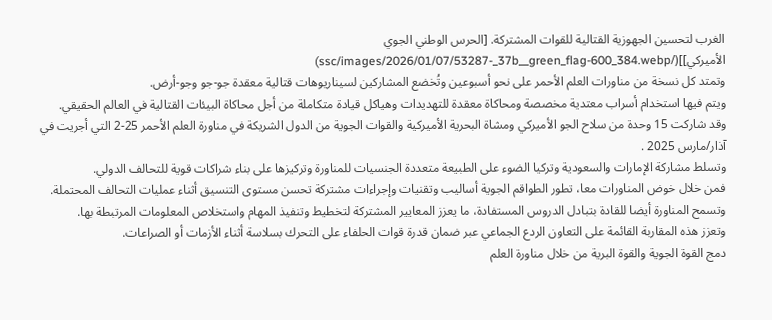الغرب لتحسين الجهوزية القتالية للقوات المشتركة. [الحرس الوطني الجوي الأميركي]](/ssc/images/2026/01/07/53287-_37b__green_flag-600_384.webp)
وتمتد كل نسخة من مناورات العلم الأحمر على نحو أسبوعين وتُخضع المشاركين لسيناريوهات قتالية معقدة جو-جو وجو-أرض.
ويتم فيها استخدام أسراب معتدية مخصصة ومحاكاة معقدة للتهديدات وهياكل قيادة متكاملة من أجل محاكاة البيئات القتالية في العالم الحقيقي.
وقد شاركت 15 وحدة من سلاح الجو الأميركي ومشاة البحرية الأميركية والقوات الجوية من الدول الشريكة في مناورة العلم الأحمر 25-2 التي أجريت في آذار/مارس 2025 .
وتسلط مشاركة الإمارات والسعودية وتركيا الضوء على الطبيعة متعددة الجنسيات للمناورة وتركيزها على بناء شراكات قوية للتحالف الدولي.
فمن خلال خوض المناورات معا، تطور الطواقم الجوية أساليب وتقنيات وإجراءات مشتركة تحسن مستوى التنسيق أثناء عمليات التحالف المحتملة.
وتسمح المناورة أيضا للقادة بتبادل الدروس المستفادة، ما يعزز المعايير المشتركة لتخطيط وتنفيذ المهام واستخلاص المعلومات المرتبطة بها.
وتعزز هذه المقاربة القائمة على التعاون الردع الجماعي عبر ضمان قدرة قوات الحلفاء على التحرك بسلاسة أثناء الأزمات أو الصراعات.
دمج القوة الجوية والقوة البرية من خلال مناورة العلم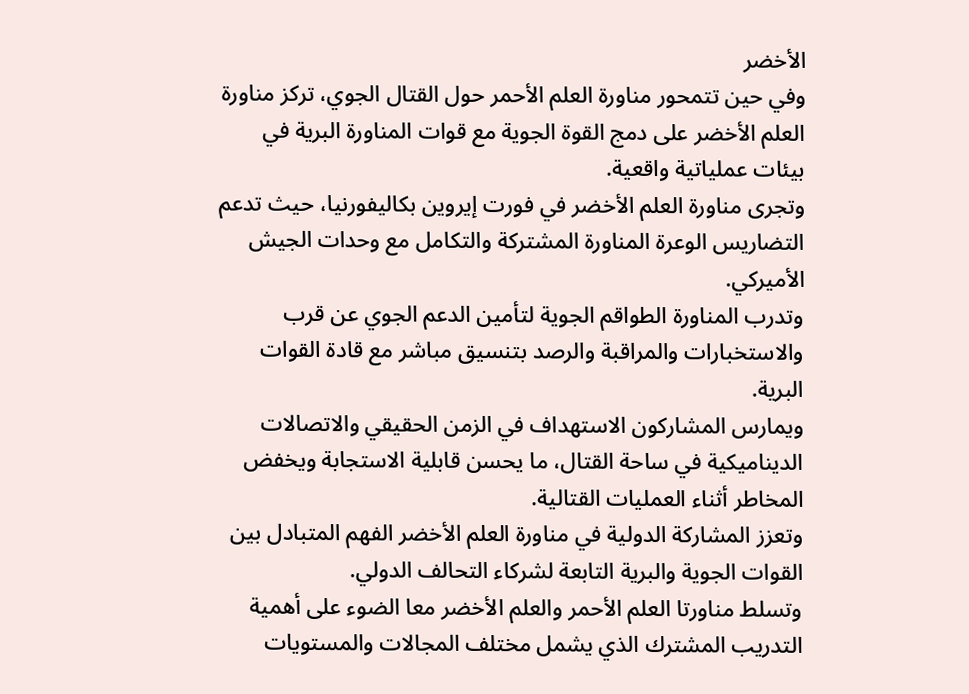الأخضر
وفي حين تتمحور مناورة العلم الأحمر حول القتال الجوي، تركز مناورة العلم الأخضر على دمج القوة الجوية مع قوات المناورة البرية في بيئات عملياتية واقعية.
وتجرى مناورة العلم الأخضر في فورت إيروين بكاليفورنيا، حيث تدعم التضاريس الوعرة المناورة المشتركة والتكامل مع وحدات الجيش الأميركي.
وتدرب المناورة الطواقم الجوية لتأمين الدعم الجوي عن قرب والاستخبارات والمراقبة والرصد بتنسيق مباشر مع قادة القوات البرية.
ويمارس المشاركون الاستهداف في الزمن الحقيقي والاتصالات الديناميكية في ساحة القتال، ما يحسن قابلية الاستجابة ويخفض المخاطر أثناء العمليات القتالية.
وتعزز المشاركة الدولية في مناورة العلم الأخضر الفهم المتبادل بين القوات الجوية والبرية التابعة لشركاء التحالف الدولي.
وتسلط مناورتا العلم الأحمر والعلم الأخضر معا الضوء على أهمية التدريب المشترك الذي يشمل مختلف المجالات والمستويات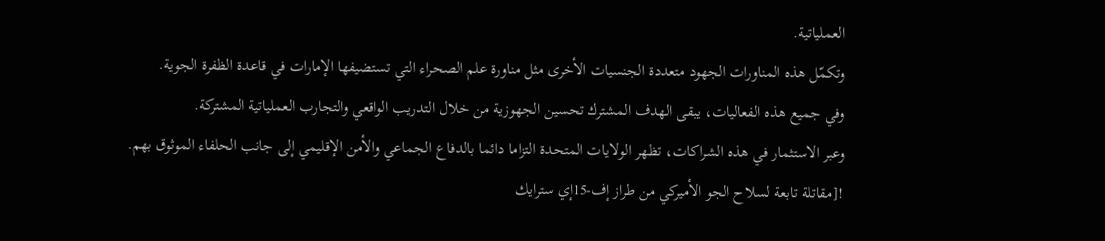العملياتية.
وتكمّل هذه المناورات الجهود متعددة الجنسيات الأخرى مثل مناورة علم الصحراء التي تستضيفها الإمارات في قاعدة الظفرة الجوية.
وفي جميع هذه الفعاليات، يبقى الهدف المشترك تحسين الجهوزية من خلال التدريب الواقعي والتجارب العملياتية المشتركة.
وعبر الاستثمار في هذه الشراكات، تظهر الولايات المتحدة التزاما دائما بالدفاع الجماعي والأمن الإقليمي إلى جانب الحلفاء الموثوق بهم.
![مقاتلة تابعة لسلاح الجو الأميركي من طراز إف-15إي سترايك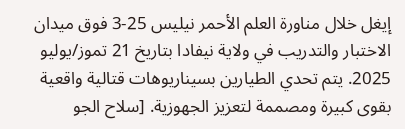إيغل خلال مناورة العلم الأحمر نيليس 25-3 فوق ميدان الاختبار والتدريب في ولاية نيفادا بتاريخ 21 تموز/يوليو 2025. يتم تحدي الطيارين بسيناريوهات قتالية واقعية بقوى كبيرة ومصممة لتعزيز الجهوزية. [سلاح الجو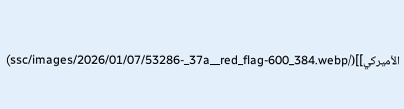الأميركي]](/ssc/images/2026/01/07/53286-_37a__red_flag-600_384.webp)